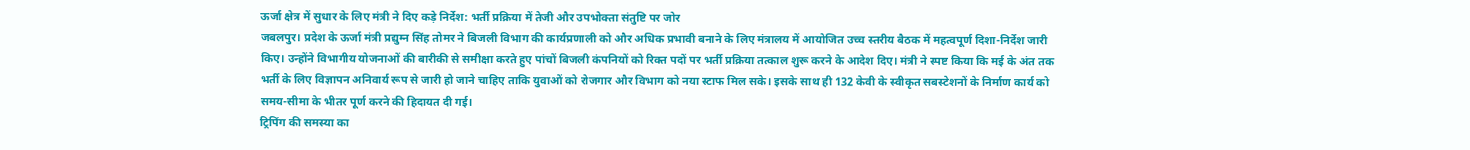ऊर्जा क्षेत्र में सुधार के लिए मंत्री ने दिए कड़े निर्देश: भर्ती प्रक्रिया में तेजी और उपभोक्ता संतुष्टि पर जोर
जबलपुर। प्रदेश के ऊर्जा मंत्री प्रद्युम्न सिंह तोमर ने बिजली विभाग की कार्यप्रणाली को और अधिक प्रभावी बनाने के लिए मंत्रालय में आयोजित उच्च स्तरीय बैठक में महत्वपूर्ण दिशा-निर्देश जारी किए। उन्होंने विभागीय योजनाओं की बारीकी से समीक्षा करते हुए पांचों बिजली कंपनियों को रिक्त पदों पर भर्ती प्रक्रिया तत्काल शुरू करने के आदेश दिए। मंत्री ने स्पष्ट किया कि मई के अंत तक भर्ती के लिए विज्ञापन अनिवार्य रूप से जारी हो जाने चाहिए ताकि युवाओं को रोजगार और विभाग को नया स्टाफ मिल सके। इसके साथ ही 132 केवी के स्वीकृत सबस्टेशनों के निर्माण कार्य को समय-सीमा के भीतर पूर्ण करने की हिदायत दी गई।
ट्रिपिंग की समस्या का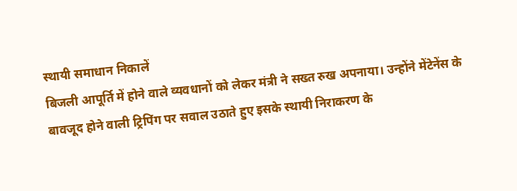स्थायी समाधान निकालें
बिजली आपूर्ति में होने वाले व्यवधानों को लेकर मंत्री ने सख्त रुख अपनाया। उन्होंने मेंटेनेंस के बावजूद होने वाली ट्रिपिंग पर सवाल उठाते हुए इसके स्थायी निराकरण के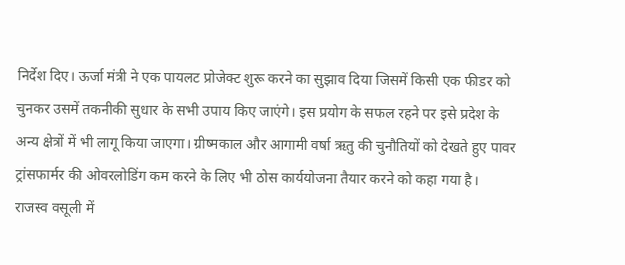निर्देश दिए। ऊर्जा मंत्री ने एक पायलट प्रोजेक्ट शुरू करने का सुझाव दिया जिसमें किसी एक फीडर को चुनकर उसमें तकनीकी सुधार के सभी उपाय किए जाएंगे। इस प्रयोग के सफल रहने पर इसे प्रदेश के अन्य क्षेत्रों में भी लागू किया जाएगा। ग्रीष्मकाल और आगामी वर्षा ऋतु की चुनौतियों को देखते हुए पावर ट्रांसफार्मर की ओवरलोडिंग कम करने के लिए भी ठोस कार्ययोजना तैयार करने को कहा गया है।
राजस्व वसूली में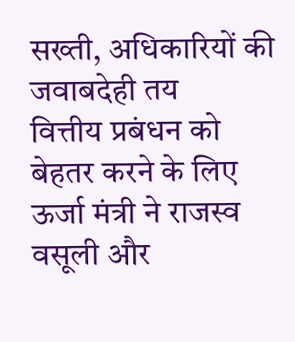सख्ती, अधिकारियों की जवाबदेही तय
वित्तीय प्रबंधन को बेहतर करने के लिए ऊर्जा मंत्री ने राजस्व वसूली और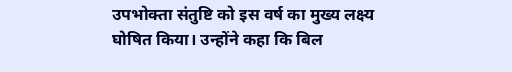उपभोक्ता संतुष्टि को इस वर्ष का मुख्य लक्ष्य घोषित किया। उन्होंने कहा कि बिल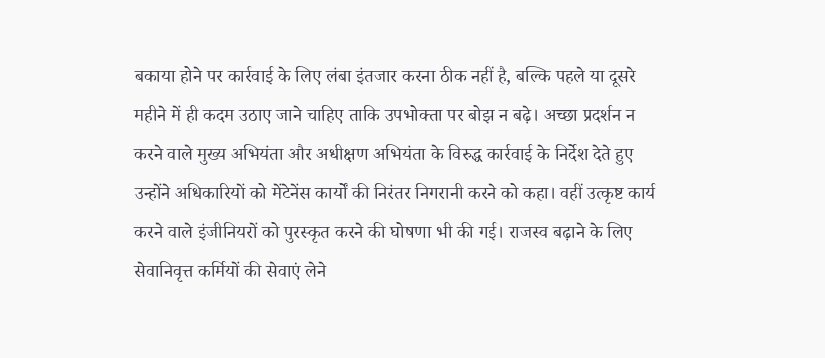बकाया होने पर कार्रवाई के लिए लंबा इंतजार करना ठीक नहीं है, बल्कि पहले या दूसरे महीने में ही कदम उठाए जाने चाहिए ताकि उपभोक्ता पर बोझ न बढ़े। अच्छा प्रदर्शन न करने वाले मुख्य अभियंता और अधीक्षण अभियंता के विरुद्ध कार्रवाई के निर्देश देते हुए उन्होंने अधिकारियों को मेंटेनेंस कार्यों की निरंतर निगरानी करने को कहा। वहीं उत्कृष्ट कार्य करने वाले इंजीनियरों को पुरस्कृत करने की घोषणा भी की गई। राजस्व बढ़ाने के लिए सेवानिवृत्त कर्मियों की सेवाएं लेने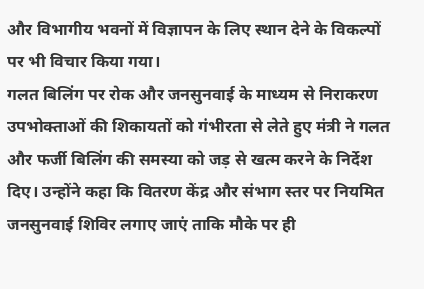और विभागीय भवनों में विज्ञापन के लिए स्थान देने के विकल्पों पर भी विचार किया गया।
गलत बिलिंग पर रोक और जनसुनवाई के माध्यम से निराकरण
उपभोक्ताओं की शिकायतों को गंभीरता से लेते हुए मंत्री ने गलत और फर्जी बिलिंग की समस्या को जड़ से खत्म करने के निर्देश दिए। उन्होंने कहा कि वितरण केंद्र और संभाग स्तर पर नियमित जनसुनवाई शिविर लगाए जाएं ताकि मौके पर ही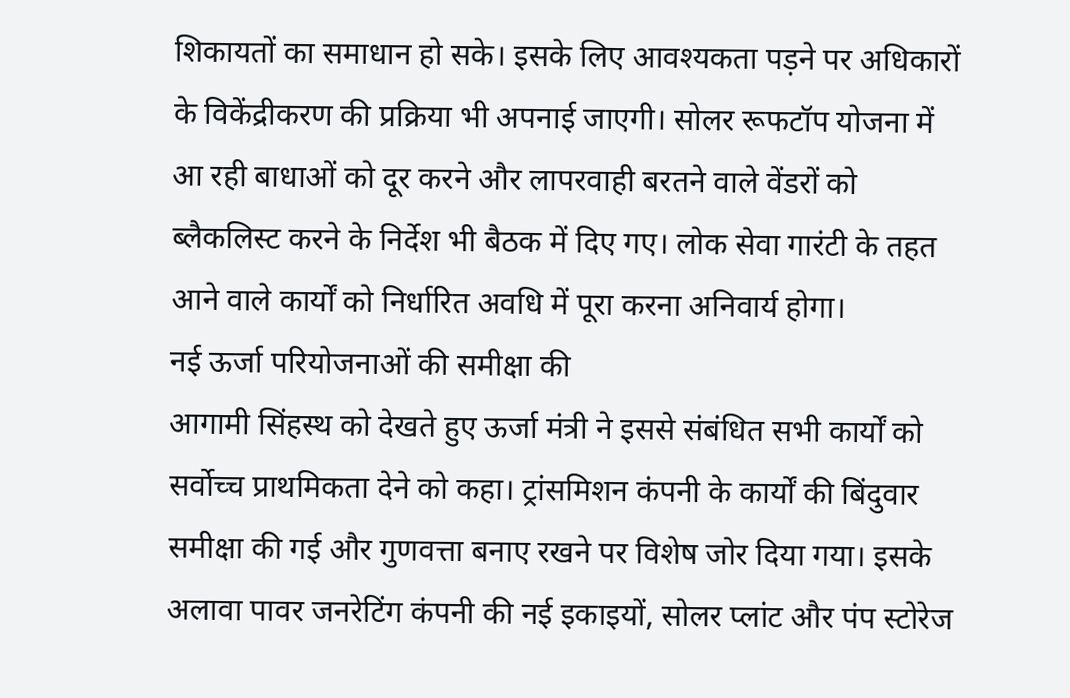शिकायतों का समाधान हो सके। इसके लिए आवश्यकता पड़ने पर अधिकारों के विकेंद्रीकरण की प्रक्रिया भी अपनाई जाएगी। सोलर रूफटॉप योजना में आ रही बाधाओं को दूर करने और लापरवाही बरतने वाले वेंडरों को ब्लैकलिस्ट करने के निर्देश भी बैठक में दिए गए। लोक सेवा गारंटी के तहत आने वाले कार्यों को निर्धारित अवधि में पूरा करना अनिवार्य होगा।
नई ऊर्जा परियोजनाओं की समीक्षा की
आगामी सिंहस्थ को देखते हुए ऊर्जा मंत्री ने इससे संबंधित सभी कार्यों को सर्वोच्च प्राथमिकता देने को कहा। ट्रांसमिशन कंपनी के कार्यों की बिंदुवार समीक्षा की गई और गुणवत्ता बनाए रखने पर विशेष जोर दिया गया। इसके अलावा पावर जनरेटिंग कंपनी की नई इकाइयों, सोलर प्लांट और पंप स्टोरेज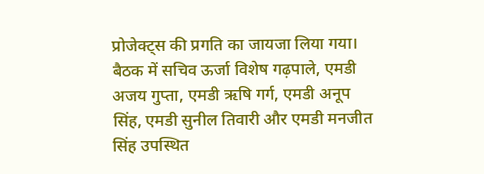प्रोजेक्ट्स की प्रगति का जायजा लिया गया। बैठक में सचिव ऊर्जा विशेष गढ़पाले, एमडी अजय गुप्ता, एमडी ऋषि गर्ग, एमडी अनूप सिंह, एमडी सुनील तिवारी और एमडी मनजीत सिंह उपस्थित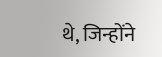थे, जिन्होंने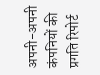अपनी-अपनी कंपनियों की प्रगति रिपोर्ट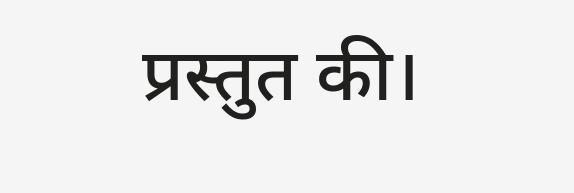प्रस्तुत की।